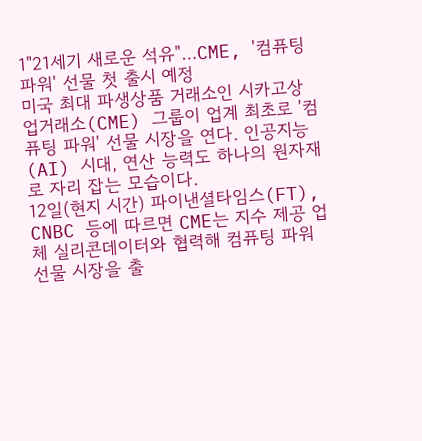1"21세기 새로운 석유"…CME, '컴퓨팅 파워' 선물 첫 출시 예정
미국 최대 파생상품 거래소인 시카고상업거래소(CME) 그룹이 업계 최초로 '컴퓨팅 파워' 선물 시장을 연다. 인공지능(AI) 시대, 연산 능력도 하나의 원자재로 자리 잡는 모습이다.
12일(현지 시간) 파이낸셜타임스(FT), CNBC 등에 따르면 CME는 지수 제공 업체 실리콘데이터와 협력해 컴퓨팅 파워 선물 시장을 출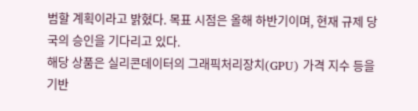범할 계획이라고 밝혔다. 목표 시점은 올해 하반기이며, 현재 규제 당국의 승인을 기다리고 있다.
해당 상품은 실리콘데이터의 그래픽처리장치(GPU) 가격 지수 등을 기반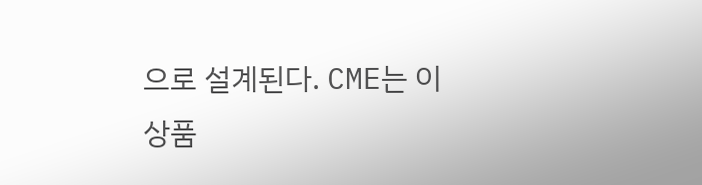으로 설계된다. CME는 이 상품